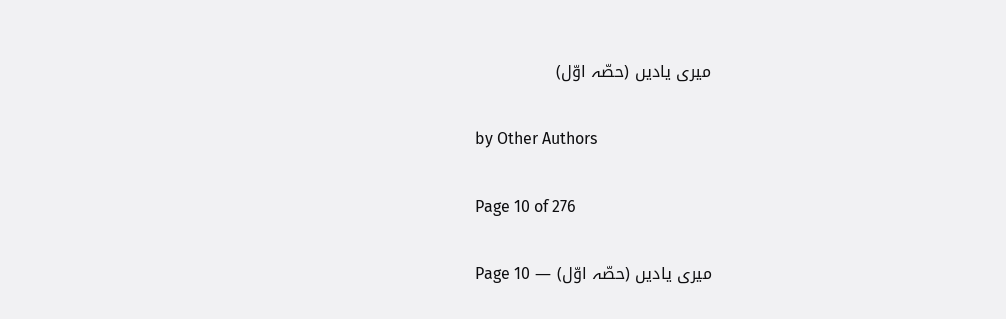میری یادیں (حصّہ اوّل)

by Other Authors

Page 10 of 276

میری یادیں (حصّہ اوّل) — Page 10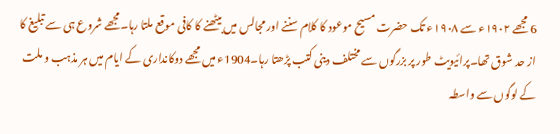6 مجھے ۱۹۰۲ء سے ۱۹۰۸ء تک حضرت مسیح موعود کا کلام سننے اور مجالس میں بیٹھنے کا کافی موقع ملتا رہا۔مجھے شروع ہی سے تبلیغ کا از حد شوق تھا۔پرائیویٹ طور پر بزرگوں سے مختلف دینی کتب پڑھتا رہا۔1904ء میں مجھے دوکانداری کے ایام میں ہر مذہب و ملت کے لوگوں سے واسطہ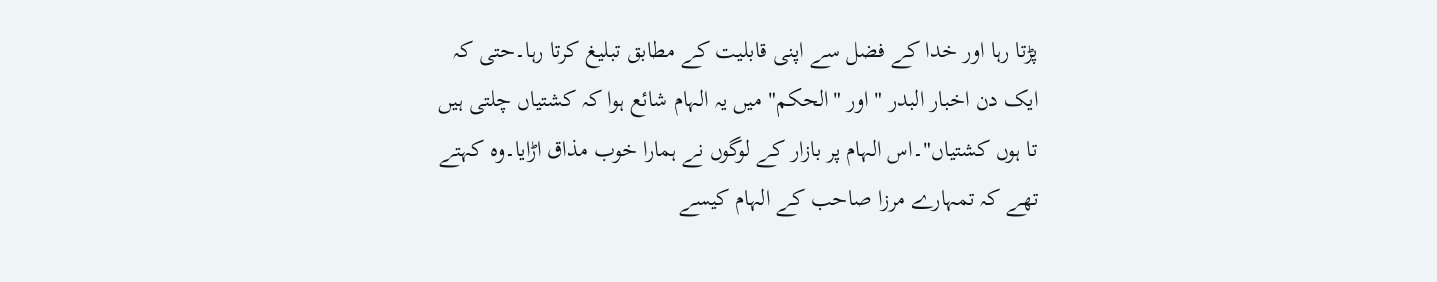پڑتا رہا اور خدا کے فضل سے اپنی قابلیت کے مطابق تبلیغ کرتا رہا۔حتی کہ ایک دن اخبار البدر " اور "الحکم" میں یہ الہام شائع ہوا کہ کشتیاں چلتی ہیں تا ہوں کشتیاں"۔اس الہام پر بازار کے لوگوں نے ہمارا خوب مذاق اڑایا۔وہ کہتے تھے کہ تمہارے مرزا صاحب کے الہام کیسے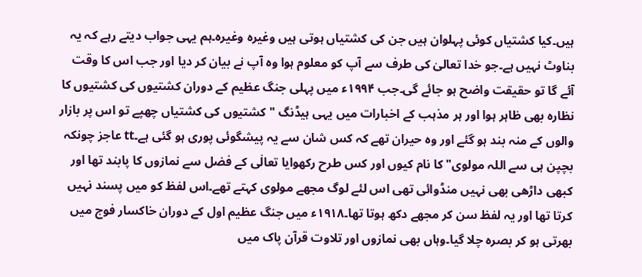ہیں۔کیا کشتیاں کوئی پہلوان ہیں جن کی کشتیاں ہوتی ہیں وغیرہ وغیرہ۔ہم یہی جواب دیتے رہے کہ یہ بناوٹ نہیں ہے۔جو خدا تعالیٰ کی طرف سے آپ کو معلوم ہوا وہ آپ نے بیان کر دیا اور جب اس کا وقت آئے گا تو حقیقت واضح ہو جائے گی۔جب ۱۹۹۴ء میں پہلی جنگ عظیم کے دوران کشتیوں کی کشتیوں کا نظارہ بھی ظاہر ہوا اور ہر مذہب کے اخبارات میں یہی ہیڈنگ "کشتیوں کی کشتیاں چھپے تو اس پر بازار والوں کے منہ بند ہو گئے اور وہ حیران تھے کہ کس شان سے یہ پیشگوئی پوری ہو گئی ہے۔tt عاجز چونکہ بچپن ہی سے اللہ مولوی" کا نام کیوں اور کس طرح رکھوایا تعالٰی کے فضل سے نمازوں کا پابند تھا اور کبھی داڑھی بھی نہیں منڈوائی تھی اس لئے لوگ مجھے مولوی کہتے تھے۔اس لفظ کو میں پسند نہیں کرتا تھا اور یہ لفظ سن کر مجھے دکھ ہوتا تھا۔۱۹۱۸ء میں جنگ عظیم اول کے دوران خاکسار فوج میں بھرتی ہو کر بصرہ چلا گیا۔وہاں بھی نمازوں اور تلاوت قرآن پاک میں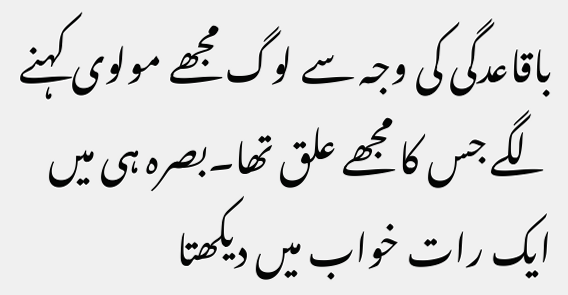باقاعدگی کی وجہ سے لوگ مجھے مولوی کہنے لگے جس کا مجھے علق تھا۔بصرہ ہی میں ایک رات خواب میں دیکھتا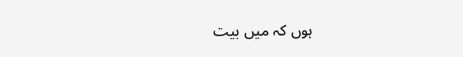ہوں کہ میں بیت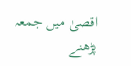اقصیٰ میں جمعہ پڑھنے